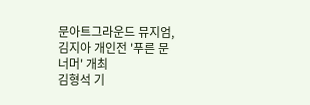문아트그라운드 뮤지엄, 김지아 개인전 '푸른 문 너머' 개최
김형석 기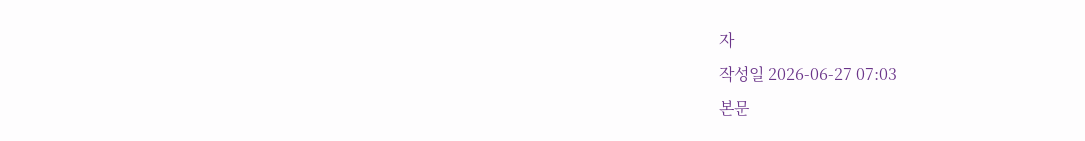자
작성일 2026-06-27 07:03
본문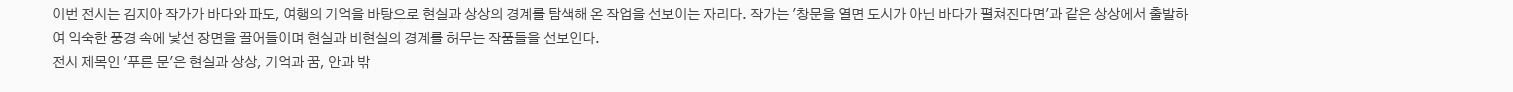이번 전시는 김지아 작가가 바다와 파도, 여행의 기억을 바탕으로 현실과 상상의 경계를 탐색해 온 작업을 선보이는 자리다. 작가는 '창문을 열면 도시가 아닌 바다가 펼쳐진다면'과 같은 상상에서 출발하여 익숙한 풍경 속에 낯선 장면을 끌어들이며 현실과 비현실의 경계를 허무는 작품들을 선보인다.
전시 제목인 '푸른 문'은 현실과 상상, 기억과 꿈, 안과 밖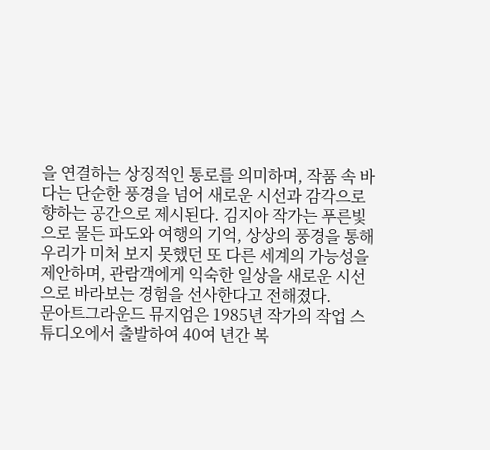을 연결하는 상징적인 통로를 의미하며, 작품 속 바다는 단순한 풍경을 넘어 새로운 시선과 감각으로 향하는 공간으로 제시된다. 김지아 작가는 푸른빛으로 물든 파도와 여행의 기억, 상상의 풍경을 통해 우리가 미처 보지 못했던 또 다른 세계의 가능성을 제안하며, 관람객에게 익숙한 일상을 새로운 시선으로 바라보는 경험을 선사한다고 전해졌다.
문아트그라운드 뮤지엄은 1985년 작가의 작업 스튜디오에서 출발하여 40여 년간 복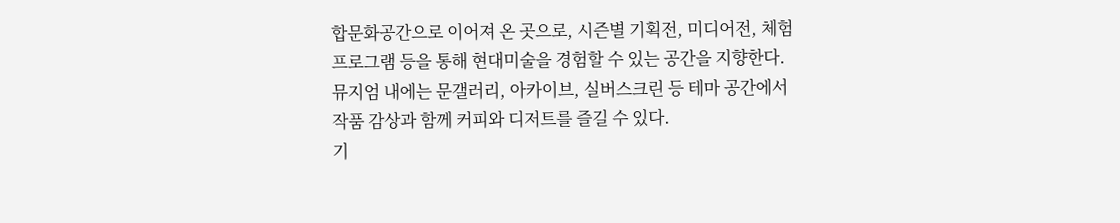합문화공간으로 이어져 온 곳으로, 시즌별 기획전, 미디어전, 체험 프로그램 등을 통해 현대미술을 경험할 수 있는 공간을 지향한다. 뮤지엄 내에는 문갤러리, 아카이브, 실버스크린 등 테마 공간에서 작품 감상과 함께 커피와 디저트를 즐길 수 있다.
기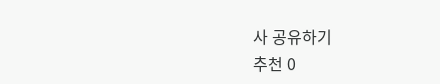사 공유하기
추천 0